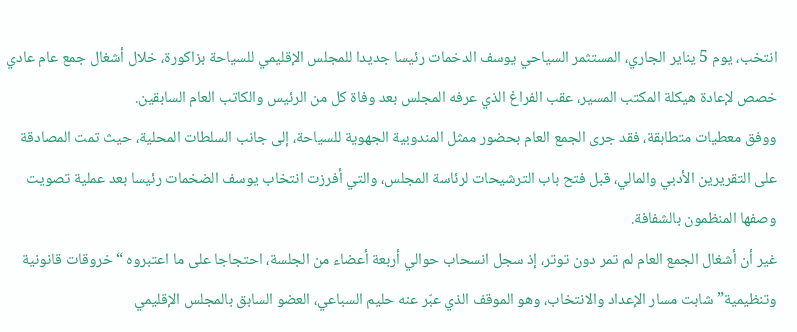انتخب، يوم 5 يناير الجاري، المستثمر السياحي يوسف الدخمات رئيسا جديدا للمجلس الإقليمي للسياحة بزاكورة، خلال أشغال جمع عام عادي خصص لإعادة هيكلة المكتب المسير، عقب الفراغ الذي عرفه المجلس بعد وفاة كل من الرئيس والكاتب العام السابقين.
ووفق معطيات متطابقة، فقد جرى الجمع العام بحضور ممثل المندوبية الجهوية للسياحة، إلى جانب السلطات المحلية، حيث تمت المصادقة على التقريرين الأدبي والمالي، قبل فتح باب الترشيحات لرئاسة المجلس، والتي أفرزت انتخاب يوسف الضخمات رئيسا بعد عملية تصويت وصفها المنظمون بالشفافة.
غير أن أشغال الجمع العام لم تمر دون توتر، إذ سجل انسحاب حوالي أربعة أعضاء من الجلسة، احتجاجا على ما اعتبروه “خروقات قانونية وتنظيمية” شابت مسار الإعداد والانتخاب، وهو الموقف الذي عبّر عنه حليم السباعي، العضو السابق بالمجلس الإقليمي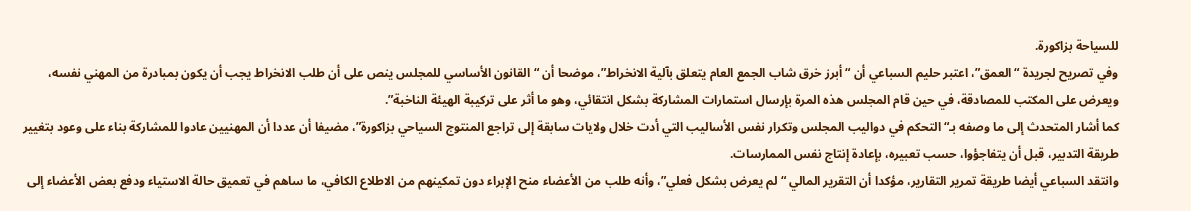للسياحة بزاكورة.
وفي تصريح لجريدة “العمق”، اعتبر حليم السباعي أن “أبرز خرق شاب الجمع العام يتعلق بآلية الانخراط”، موضحا أن “القانون الأساسي للمجلس ينص على أن طلب الانخراط يجب أن يكون بمبادرة من المهني نفسه، ويعرض على المكتب للمصادقة، في حين قام المجلس هذه المرة بإرسال استمارات المشاركة بشكل انتقائي، وهو ما أثر على تركيبة الهيئة الناخبة”.
كما أشار المتحدث إلى ما وصفه بـ“التحكم في دواليب المجلس وتكرار نفس الأساليب التي أدت خلال ولايات سابقة إلى تراجع المنتوج السياحي بزاكورة”، مضيفا أن عددا أن المهنيين عادوا للمشاركة بناء على وعود بتغيير طريقة التدبير، قبل أن يتفاجؤوا، حسب تعبيره، بإعادة إنتاج نفس الممارسات.
وانتقد السباعي أيضا طريقة تمرير التقارير، مؤكدا أن التقرير المالي “لم يعرض بشكل فعلي”، وأنه طلب من الأعضاء منح الإبراء دون تمكينهم من الاطلاع الكافي، ما ساهم في تعميق حالة الاستياء ودفع بعض الأعضاء إلى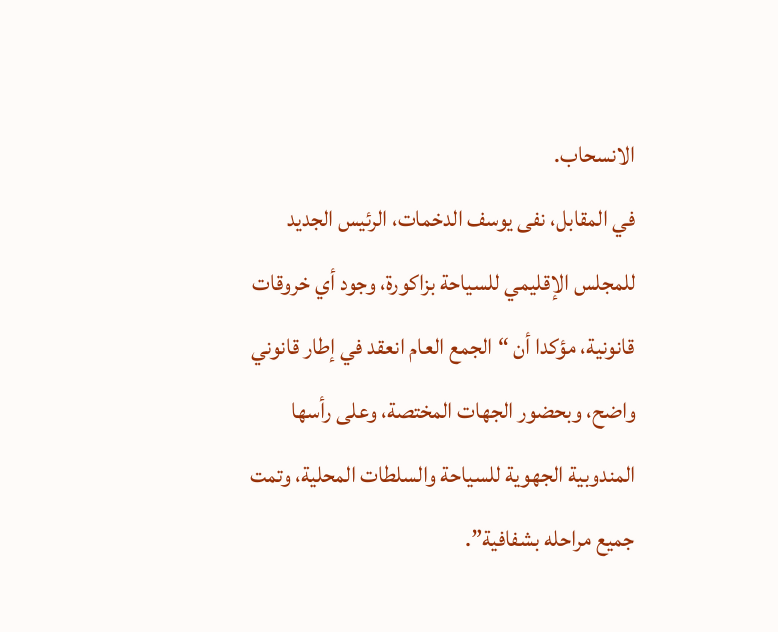الانسحاب.
في المقابل، نفى يوسف الدخمات، الرئيس الجديد للمجلس الإقليمي للسياحة بزاكورة، وجود أي خروقات قانونية، مؤكدا أن “الجمع العام انعقد في إطار قانوني واضح، وبحضور الجهات المختصة، وعلى رأسها المندوبية الجهوية للسياحة والسلطات المحلية، وتمت جميع مراحله بشفافية”.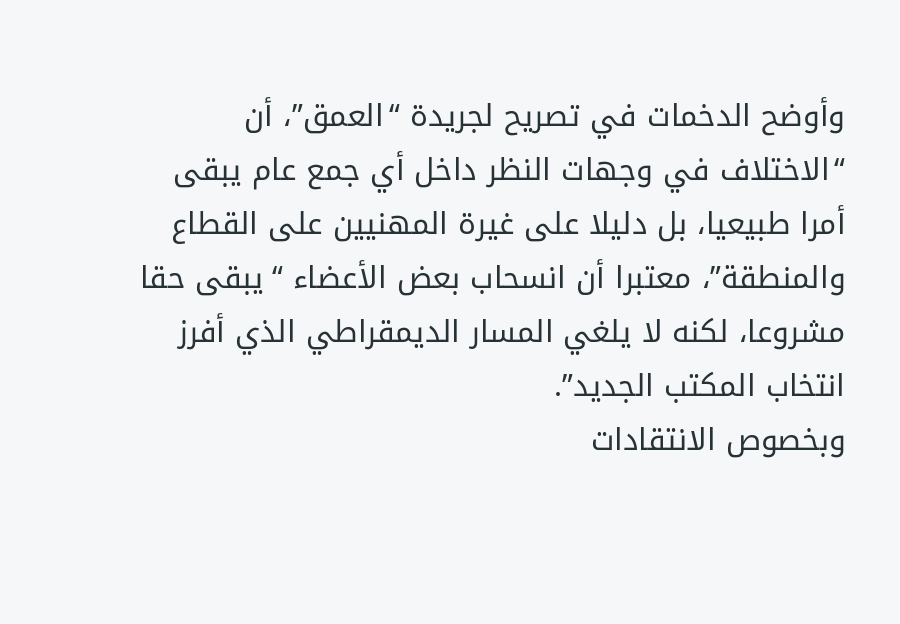وأوضح الدخمات في تصريح لجريدة “العمق”، أن “الاختلاف في وجهات النظر داخل أي جمع عام يبقى أمرا طبيعيا، بل دليلا على غيرة المهنيين على القطاع والمنطقة”، معتبرا أن انسحاب بعض الأعضاء “يبقى حقا مشروعا، لكنه لا يلغي المسار الديمقراطي الذي أفرز انتخاب المكتب الجديد”.
وبخصوص الانتقادات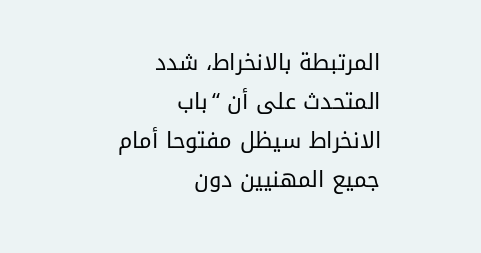المرتبطة بالانخراط، شدد المتحدث على أن “باب الانخراط سيظل مفتوحا أمام جميع المهنيين دون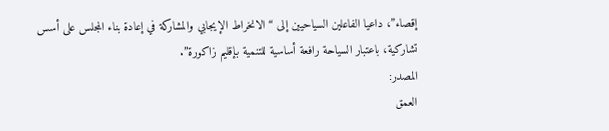إقصاء”، داعيا الفاعلين السياحيين إلى “الانخراط الإيجابي والمشاركة في إعادة بناء المجلس على أسس تشاركية، باعتبار السياحة رافعة أساسية للتنمية بإقليم زاكورة”.
المصدر:
العمق